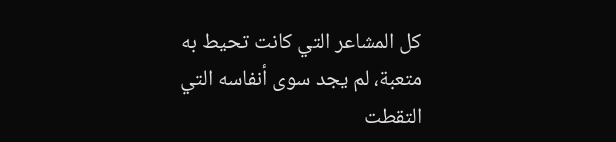كل المشاعر التي كانت تحيط به متعبة، لم يجد سوى أنفاسه التي التقطت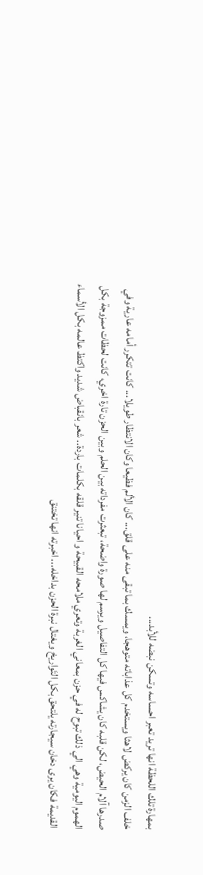بمهارة تلك اللحظة انها تريد تعبر احساسه وتسكن نبضه للأبد...
خلف الزمن كان يركض لاهثا ويستخدم كل عذاباته متوهجا، ويمسك بما تبقى منه على قلق... كان الألم فظيعا وكان الانتظار طويلا... كانت تتكرر أمامه عارية وفي صدرها آلام الحيض، لكن قلبه كان يشاكس فيها كل التفاصيل ويرسم لها صورة واضحة، تبعثرت مفرداته بين الحلم وبين الحزن تارة اخري، كانت لحظات ممزوجة بكل الهموم اليومية وهي الي ذلك تبوح له في حزن بمعاني الغربة وتعري ملامحه القبيحة و احيانا تنير قلقه بكلمات باردة.. شعر بانقباض شديد واكتظ عالمه بكل الأسماء القديمة فكان يرى دخان سيجارته يلتحق بكل التَواريخ ويغتال نبرة الحزن بداخله... اخبرته انها تختنق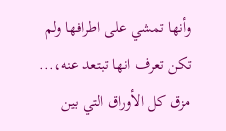وأنها تمشي على اطرافها ولم تكن تعرف انها تبتعد عنه،... مزق كل الأوراق التي بين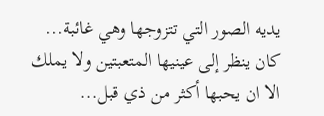يديه الصور التي تتزوجها وهي غائبة... كان ينظر إلى عينيها المتعبتين ولا يملك الا ان يحبها أكثر من ذي قبل...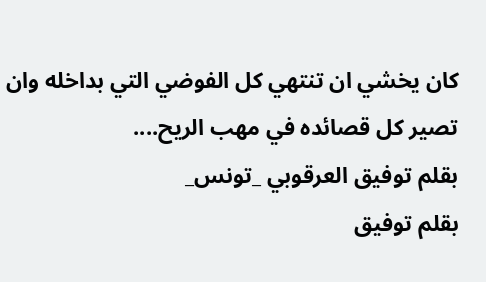كان يخشي ان تنتهي كل الفوضي التي بداخله وان تصير كل قصائده في مهب الريح....
بقلم توفيق العرقوبي _تونس_
بقلم توفيق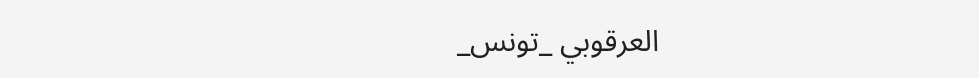العرقوبي _تونس_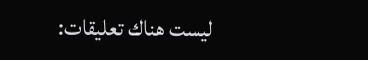ليست هناك تعليقات: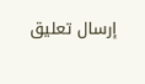إرسال تعليق